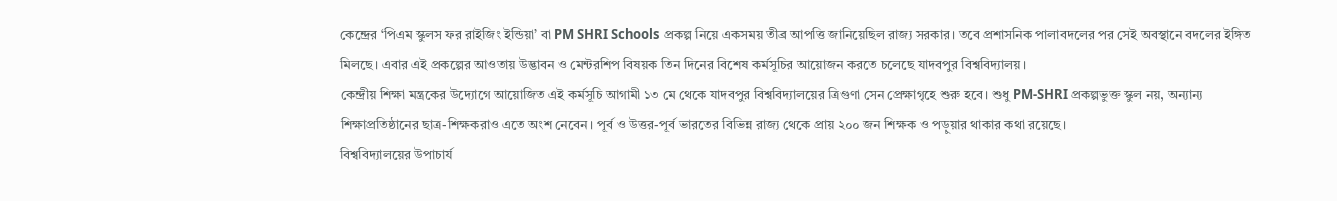কেন্দ্রের ‘পিএম স্কুলস ফর রাইজিং ইন্ডিয়া’ বা PM SHRI Schools প্রকল্প নিয়ে একসময় তীব্র আপত্তি জানিয়েছিল রাজ্য সরকার। তবে প্রশাসনিক পালাবদলের পর সেই অবস্থানে বদলের ইঙ্গিত মিলছে। এবার এই প্রকল্পের আওতায় উদ্ভাবন ও মেন্টরশিপ বিষয়ক তিন দিনের বিশেষ কর্মসূচির আয়োজন করতে চলেছে যাদবপুর বিশ্ববিদ্যালয়।
কেন্দ্রীয় শিক্ষা মন্ত্রকের উদ্যোগে আয়োজিত এই কর্মসূচি আগামী ১৩ মে থেকে যাদবপুর বিশ্ববিদ্যালয়ের ত্রিগুণা সেন প্রেক্ষাগৃহে শুরু হবে। শুধু PM-SHRI প্রকল্পভুক্ত স্কুল নয়, অন্যান্য শিক্ষাপ্রতিষ্ঠানের ছাত্র-শিক্ষকরাও এতে অংশ নেবেন। পূর্ব ও উত্তর-পূর্ব ভারতের বিভিন্ন রাজ্য থেকে প্রায় ২০০ জন শিক্ষক ও পড়ুয়ার থাকার কথা রয়েছে।
বিশ্ববিদ্যালয়ের উপাচার্য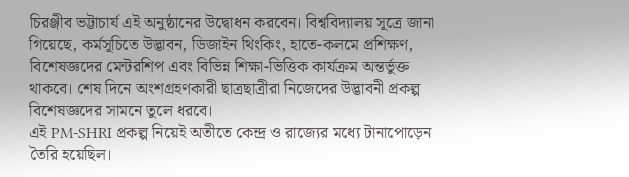চিরঞ্জীব ভট্টাচার্য এই অনুষ্ঠানের উদ্বোধন করবেন। বিশ্ববিদ্যালয় সূত্রে জানা গিয়েছে, কর্মসূচিতে উদ্ভাবন, ডিজাইন থিংকিং, হাতে-কলমে প্রশিক্ষণ, বিশেষজ্ঞদের মেন্টরশিপ এবং বিভিন্ন শিক্ষা-ভিত্তিক কার্যক্রম অন্তর্ভুক্ত থাকবে। শেষ দিনে অংশগ্রহণকারী ছাত্রছাত্রীরা নিজেদের উদ্ভাবনী প্রকল্প বিশেষজ্ঞদের সামনে তুলে ধরবে।
এই PM-SHRI প্রকল্প নিয়েই অতীতে কেন্দ্র ও রাজ্যের মধ্যে টানাপোড়েন তৈরি হয়েছিল।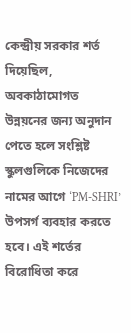কেন্দ্রীয় সরকার শর্ত দিয়েছিল, অবকাঠামোগত উন্নয়নের জন্য অনুদান পেতে হলে সংশ্লিষ্ট স্কুলগুলিকে নিজেদের নামের আগে ‘PM-SHRI’ উপসর্গ ব্যবহার করতে হবে। এই শর্তের বিরোধিতা করে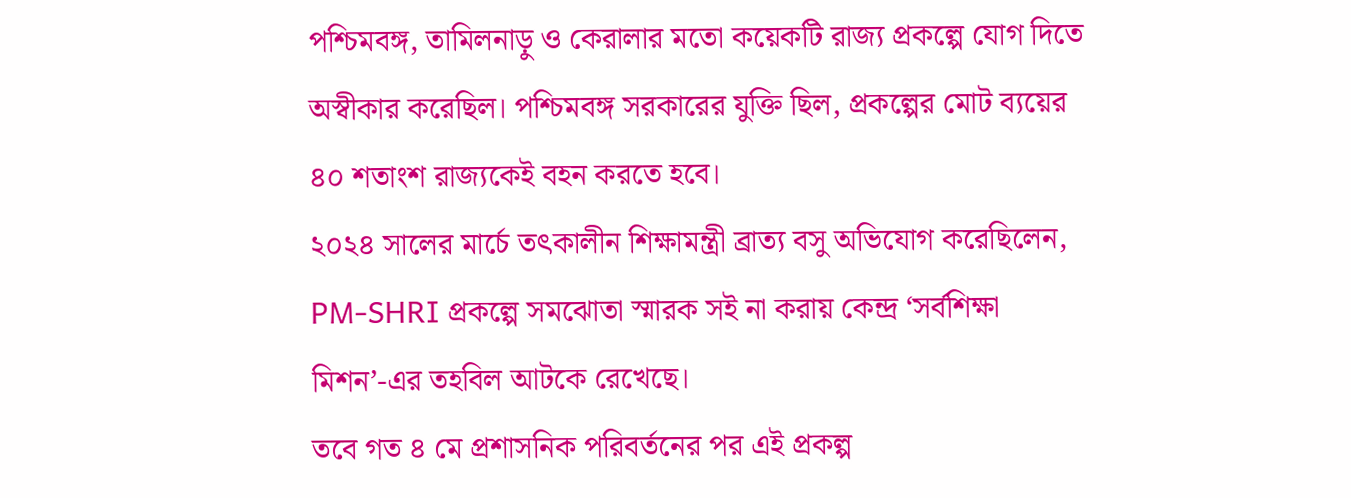পশ্চিমবঙ্গ, তামিলনাড়ু ও কেরালার মতো কয়েকটি রাজ্য প্রকল্পে যোগ দিতে অস্বীকার করেছিল। পশ্চিমবঙ্গ সরকারের যুক্তি ছিল, প্রকল্পের মোট ব্যয়ের ৪০ শতাংশ রাজ্যকেই বহন করতে হবে।
২০২৪ সালের মার্চে তৎকালীন শিক্ষামন্ত্রী ব্রাত্য বসু অভিযোগ করেছিলেন, PM-SHRI প্রকল্পে সমঝোতা স্মারক সই না করায় কেন্দ্র ‘সর্বশিক্ষা মিশন’-এর তহবিল আটকে রেখেছে।
তবে গত ৪ মে প্রশাসনিক পরিবর্তনের পর এই প্রকল্প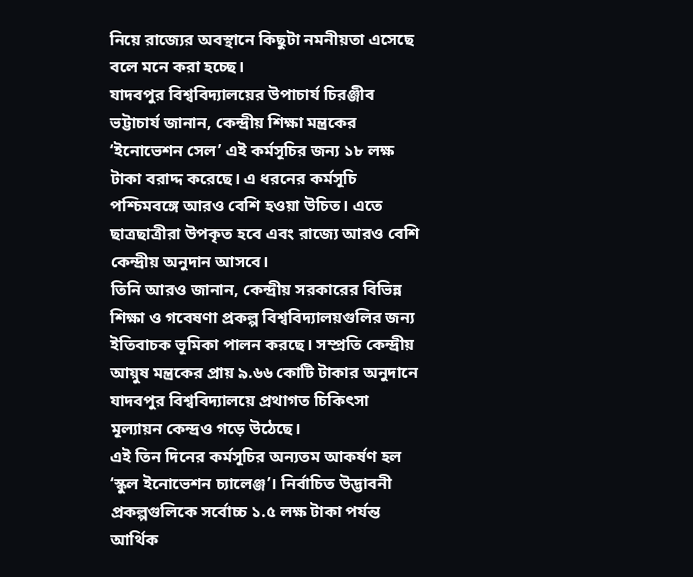নিয়ে রাজ্যের অবস্থানে কিছুটা নমনীয়তা এসেছে বলে মনে করা হচ্ছে।
যাদবপুর বিশ্ববিদ্যালয়ের উপাচার্য চিরঞ্জীব ভট্টাচার্য জানান, কেন্দ্রীয় শিক্ষা মন্ত্রকের ‘ইনোভেশন সেল’ এই কর্মসূচির জন্য ১৮ লক্ষ টাকা বরাদ্দ করেছে। এ ধরনের কর্মসূচি পশ্চিমবঙ্গে আরও বেশি হওয়া উচিত। এতে ছাত্রছাত্রীরা উপকৃত হবে এবং রাজ্যে আরও বেশি কেন্দ্রীয় অনুদান আসবে।
তিনি আরও জানান, কেন্দ্রীয় সরকারের বিভিন্ন শিক্ষা ও গবেষণা প্রকল্প বিশ্ববিদ্যালয়গুলির জন্য ইতিবাচক ভূমিকা পালন করছে। সম্প্রতি কেন্দ্রীয় আয়ুষ মন্ত্রকের প্রায় ৯.৬৬ কোটি টাকার অনুদানে যাদবপুর বিশ্ববিদ্যালয়ে প্রথাগত চিকিৎসা মূল্যায়ন কেন্দ্রও গড়ে উঠেছে।
এই তিন দিনের কর্মসূচির অন্যতম আকর্ষণ হল ‘স্কুল ইনোভেশন চ্যালেঞ্জ’। নির্বাচিত উদ্ভাবনী প্রকল্পগুলিকে সর্বোচ্চ ১.৫ লক্ষ টাকা পর্যন্ত আর্থিক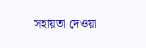সহায়তা দেওয়া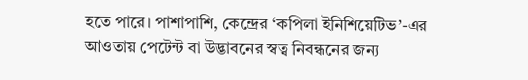হতে পারে। পাশাপাশি, কেন্দ্রের ‘কপিলা ইনিশিয়েটিভ’-এর আওতায় পেটেন্ট বা উদ্ভাবনের স্বত্ব নিবন্ধনের জন্য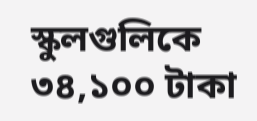স্কুলগুলিকে ৩৪,১০০ টাকা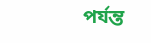পর্যন্ত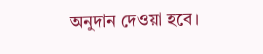অনুদান দেওয়া হবে।